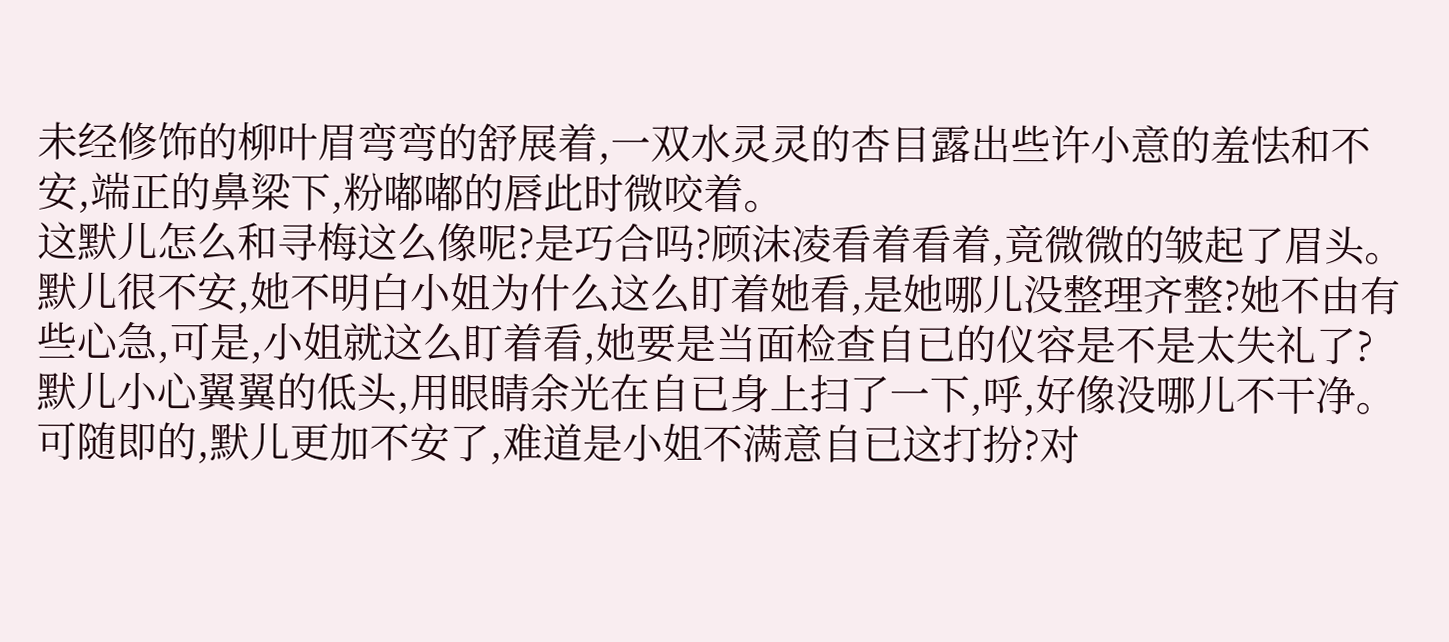未经修饰的柳叶眉弯弯的舒展着,一双水灵灵的杏目露出些许小意的羞怯和不安,端正的鼻梁下,粉嘟嘟的唇此时微咬着。
这默儿怎么和寻梅这么像呢?是巧合吗?顾沫凌看着看着,竟微微的皱起了眉头。
默儿很不安,她不明白小姐为什么这么盯着她看,是她哪儿没整理齐整?她不由有些心急,可是,小姐就这么盯着看,她要是当面检查自已的仪容是不是太失礼了?
默儿小心翼翼的低头,用眼睛余光在自已身上扫了一下,呼,好像没哪儿不干净。
可随即的,默儿更加不安了,难道是小姐不满意自已这打扮?对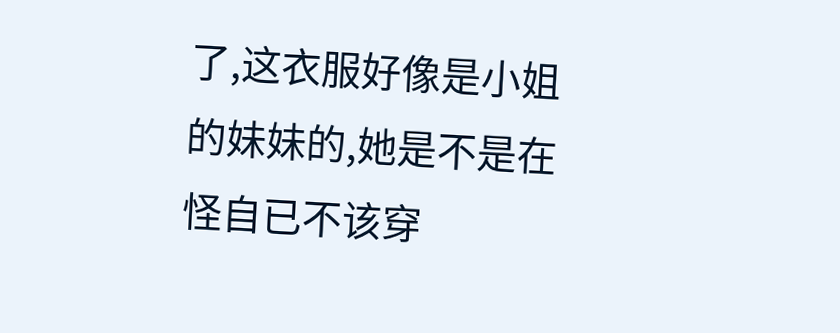了,这衣服好像是小姐的妹妹的,她是不是在怪自已不该穿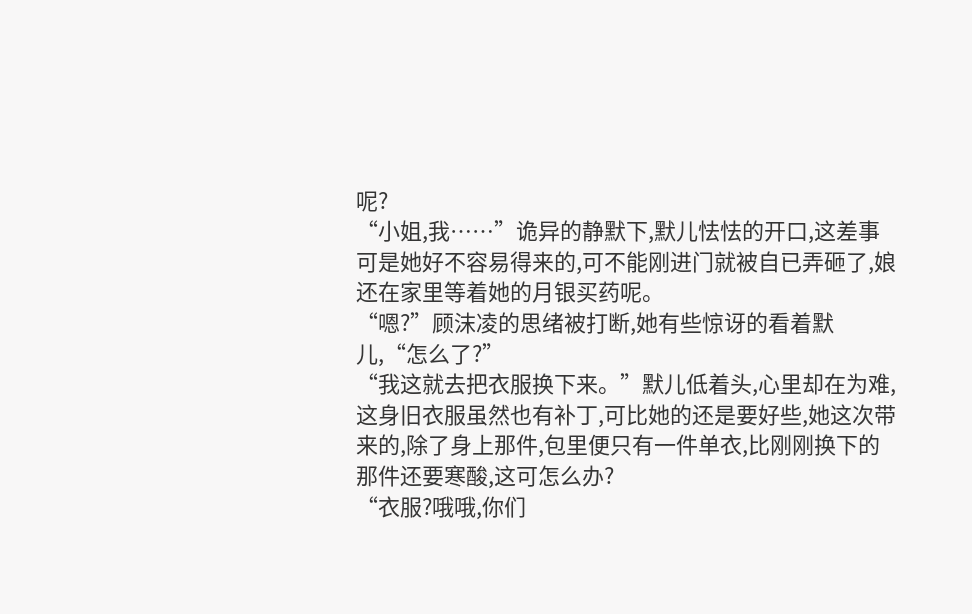呢?
“小姐,我……”诡异的静默下,默儿怯怯的开口,这差事可是她好不容易得来的,可不能刚进门就被自已弄砸了,娘还在家里等着她的月银买药呢。
“嗯?”顾沫凌的思绪被打断,她有些惊讶的看着默儿,“怎么了?”
“我这就去把衣服换下来。”默儿低着头,心里却在为难,这身旧衣服虽然也有补丁,可比她的还是要好些,她这次带来的,除了身上那件,包里便只有一件单衣,比刚刚换下的那件还要寒酸,这可怎么办?
“衣服?哦哦,你们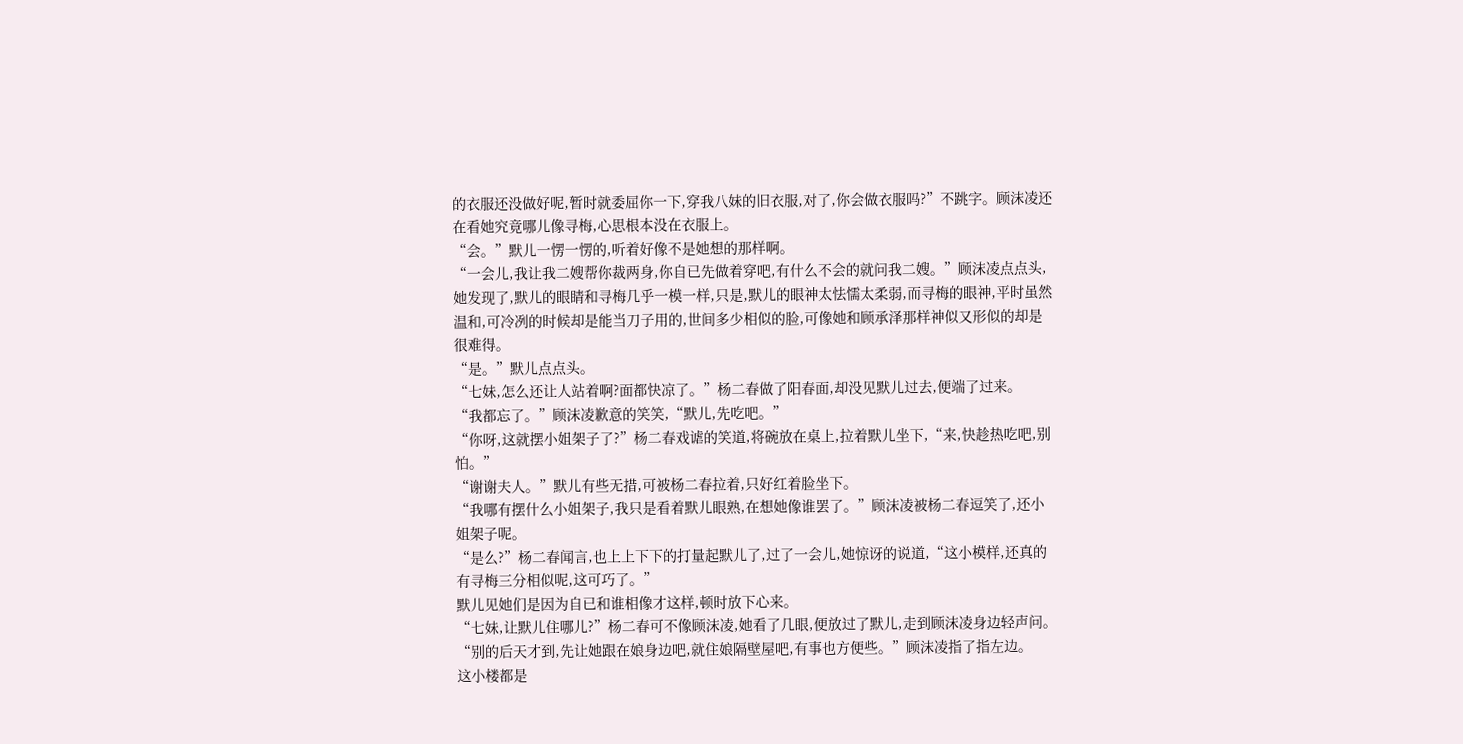的衣服还没做好呢,暂时就委屈你一下,穿我八妹的旧衣服,对了,你会做衣服吗?”不跳字。顾沫凌还在看她究竟哪儿像寻梅,心思根本没在衣服上。
“会。”默儿一愣一愣的,听着好像不是她想的那样啊。
“一会儿,我让我二嫂帮你裁两身,你自已先做着穿吧,有什么不会的就问我二嫂。”顾沫凌点点头,她发现了,默儿的眼睛和寻梅几乎一模一样,只是,默儿的眼神太怯懦太柔弱,而寻梅的眼神,平时虽然温和,可冷冽的时候却是能当刀子用的,世间多少相似的脸,可像她和顾承泽那样神似又形似的却是很难得。
“是。”默儿点点头。
“七妹,怎么还让人站着啊?面都快凉了。”杨二春做了阳春面,却没见默儿过去,便端了过来。
“我都忘了。”顾沫凌歉意的笑笑,“默儿,先吃吧。”
“你呀,这就摆小姐架子了?”杨二春戏谑的笑道,将碗放在桌上,拉着默儿坐下,“来,快趁热吃吧,别怕。”
“谢谢夫人。”默儿有些无措,可被杨二春拉着,只好红着脸坐下。
“我哪有摆什么小姐架子,我只是看着默儿眼熟,在想她像谁罢了。”顾沫凌被杨二春逗笑了,还小姐架子呢。
“是么?”杨二春闻言,也上上下下的打量起默儿了,过了一会儿,她惊讶的说道,“这小模样,还真的有寻梅三分相似呢,这可巧了。”
默儿见她们是因为自已和谁相像才这样,顿时放下心来。
“七妹,让默儿住哪儿?”杨二春可不像顾沫凌,她看了几眼,便放过了默儿,走到顾沫凌身边轻声问。
“别的后天才到,先让她跟在娘身边吧,就住娘隔壁屋吧,有事也方便些。”顾沫凌指了指左边。
这小楼都是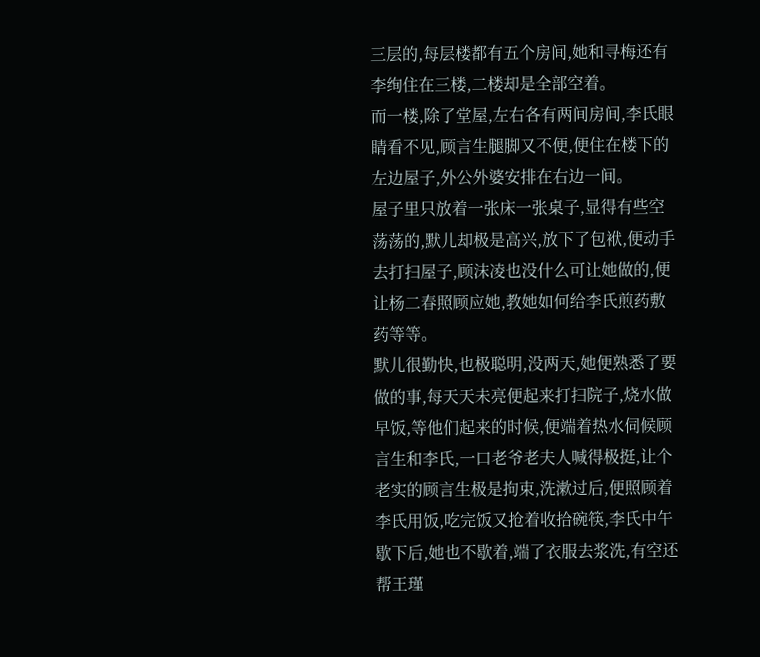三层的,每层楼都有五个房间,她和寻梅还有李绚住在三楼,二楼却是全部空着。
而一楼,除了堂屋,左右各有两间房间,李氏眼睛看不见,顾言生腿脚又不便,便住在楼下的左边屋子,外公外婆安排在右边一间。
屋子里只放着一张床一张桌子,显得有些空荡荡的,默儿却极是高兴,放下了包袱,便动手去打扫屋子,顾沫凌也没什么可让她做的,便让杨二春照顾应她,教她如何给李氏煎药敷药等等。
默儿很勤快,也极聪明,没两天,她便熟悉了要做的事,每天天未亮便起来打扫院子,烧水做早饭,等他们起来的时候,便端着热水伺候顾言生和李氏,一口老爷老夫人喊得极挺,让个老实的顾言生极是拘束,洗漱过后,便照顾着李氏用饭,吃完饭又抢着收拾碗筷,李氏中午歇下后,她也不歇着,端了衣服去浆洗,有空还帮王瑾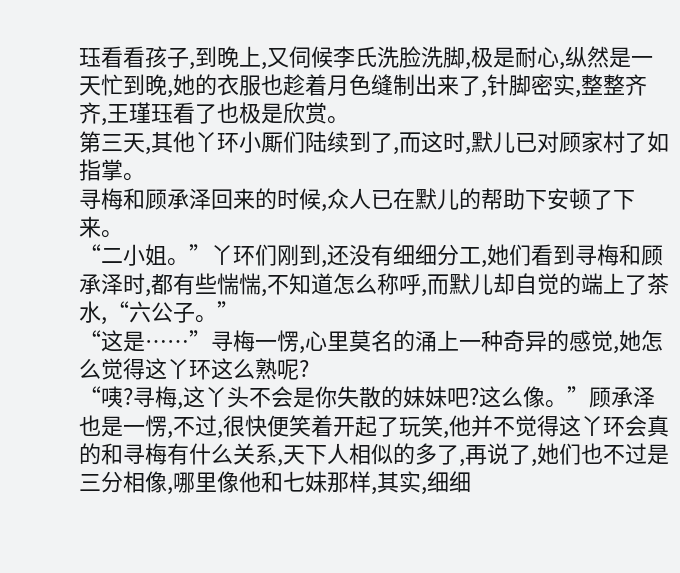珏看看孩子,到晚上,又伺候李氏洗脸洗脚,极是耐心,纵然是一天忙到晚,她的衣服也趁着月色缝制出来了,针脚密实,整整齐齐,王瑾珏看了也极是欣赏。
第三天,其他丫环小厮们陆续到了,而这时,默儿已对顾家村了如指掌。
寻梅和顾承泽回来的时候,众人已在默儿的帮助下安顿了下来。
“二小姐。”丫环们刚到,还没有细细分工,她们看到寻梅和顾承泽时,都有些惴惴,不知道怎么称呼,而默儿却自觉的端上了茶水,“六公子。”
“这是……”寻梅一愣,心里莫名的涌上一种奇异的感觉,她怎么觉得这丫环这么熟呢?
“咦?寻梅,这丫头不会是你失散的妹妹吧?这么像。”顾承泽也是一愣,不过,很快便笑着开起了玩笑,他并不觉得这丫环会真的和寻梅有什么关系,天下人相似的多了,再说了,她们也不过是三分相像,哪里像他和七妹那样,其实,细细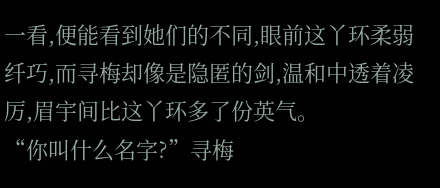一看,便能看到她们的不同,眼前这丫环柔弱纤巧,而寻梅却像是隐匿的剑,温和中透着凌厉,眉宇间比这丫环多了份英气。
“你叫什么名字?”寻梅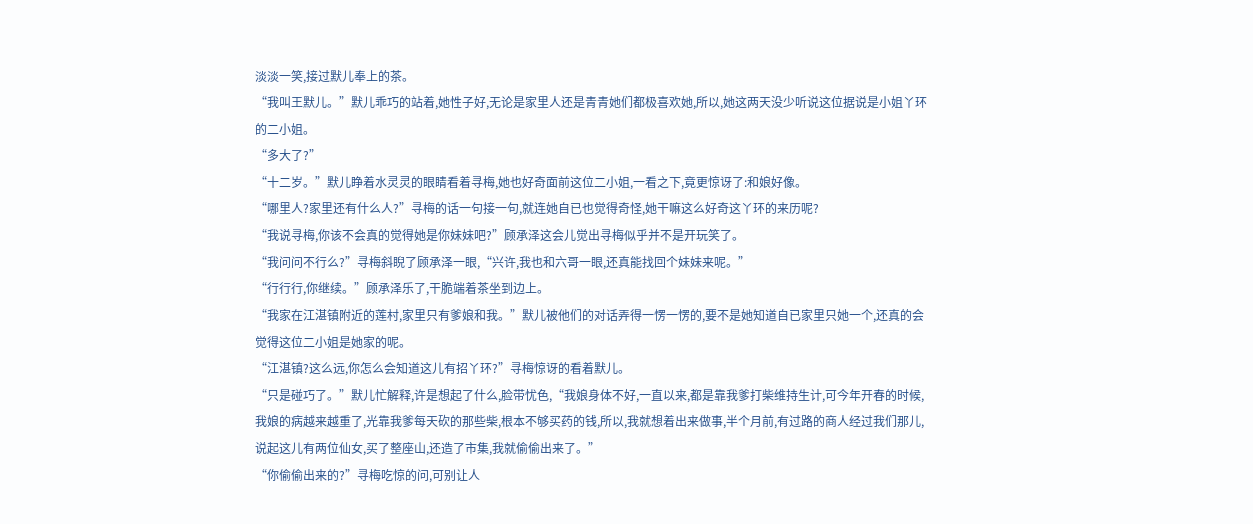淡淡一笑,接过默儿奉上的茶。
“我叫王默儿。”默儿乖巧的站着,她性子好,无论是家里人还是青青她们都极喜欢她,所以,她这两天没少听说这位据说是小姐丫环的二小姐。
“多大了?”
“十二岁。”默儿睁着水灵灵的眼睛看着寻梅,她也好奇面前这位二小姐,一看之下,竟更惊讶了:和娘好像。
“哪里人?家里还有什么人?”寻梅的话一句接一句,就连她自已也觉得奇怪,她干嘛这么好奇这丫环的来历呢?
“我说寻梅,你该不会真的觉得她是你妹妹吧?”顾承泽这会儿觉出寻梅似乎并不是开玩笑了。
“我问问不行么?”寻梅斜睨了顾承泽一眼,“兴许,我也和六哥一眼,还真能找回个妹妹来呢。”
“行行行,你继续。”顾承泽乐了,干脆端着茶坐到边上。
“我家在江湛镇附近的莲村,家里只有爹娘和我。”默儿被他们的对话弄得一愣一愣的,要不是她知道自已家里只她一个,还真的会觉得这位二小姐是她家的呢。
“江湛镇?这么远,你怎么会知道这儿有招丫环?”寻梅惊讶的看着默儿。
“只是碰巧了。”默儿忙解释,许是想起了什么,脸带忧色,“我娘身体不好,一直以来,都是靠我爹打柴维持生计,可今年开春的时候,我娘的病越来越重了,光靠我爹每天砍的那些柴,根本不够买药的钱,所以,我就想着出来做事,半个月前,有过路的商人经过我们那儿,说起这儿有两位仙女,买了整座山,还造了市集,我就偷偷出来了。”
“你偷偷出来的?”寻梅吃惊的问,可别让人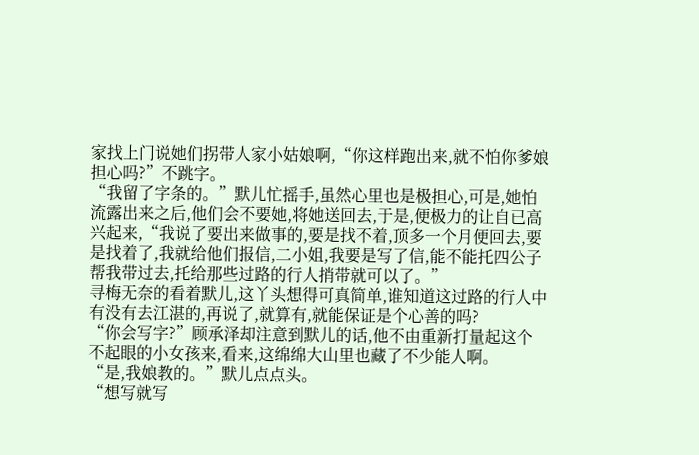家找上门说她们拐带人家小姑娘啊,“你这样跑出来,就不怕你爹娘担心吗?”不跳字。
“我留了字条的。”默儿忙摇手,虽然心里也是极担心,可是,她怕流露出来之后,他们会不要她,将她送回去,于是,便极力的让自已高兴起来,“我说了要出来做事的,要是找不着,顶多一个月便回去,要是找着了,我就给他们报信,二小姐,我要是写了信,能不能托四公子帮我带过去,托给那些过路的行人捎带就可以了。”
寻梅无奈的看着默儿,这丫头想得可真简单,谁知道这过路的行人中有没有去江湛的,再说了,就算有,就能保证是个心善的吗?
“你会写字?”顾承泽却注意到默儿的话,他不由重新打量起这个不起眼的小女孩来,看来,这绵绵大山里也藏了不少能人啊。
“是,我娘教的。”默儿点点头。
“想写就写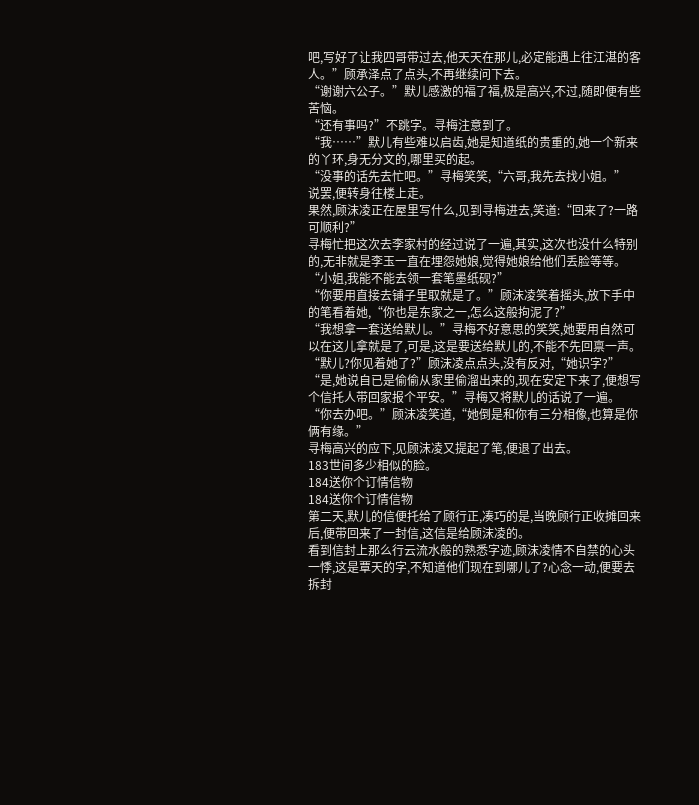吧,写好了让我四哥带过去,他天天在那儿,必定能遇上往江湛的客人。”顾承泽点了点头,不再继续问下去。
“谢谢六公子。”默儿感激的福了福,极是高兴,不过,随即便有些苦恼。
“还有事吗?”不跳字。寻梅注意到了。
“我……”默儿有些难以启齿,她是知道纸的贵重的,她一个新来的丫环,身无分文的,哪里买的起。
“没事的话先去忙吧。”寻梅笑笑,“六哥,我先去找小姐。”
说罢,便转身往楼上走。
果然,顾沫凌正在屋里写什么,见到寻梅进去,笑道:“回来了?一路可顺利?”
寻梅忙把这次去李家村的经过说了一遍,其实,这次也没什么特别的,无非就是李玉一直在埋怨她娘,觉得她娘给他们丢脸等等。
“小姐,我能不能去领一套笔墨纸砚?”
“你要用直接去铺子里取就是了。”顾沫凌笑着摇头,放下手中的笔看着她,“你也是东家之一,怎么这般拘泥了?”
“我想拿一套送给默儿。”寻梅不好意思的笑笑,她要用自然可以在这儿拿就是了,可是,这是要送给默儿的,不能不先回禀一声。
“默儿?你见着她了?”顾沫凌点点头,没有反对,“她识字?”
“是,她说自已是偷偷从家里偷溜出来的,现在安定下来了,便想写个信托人带回家报个平安。”寻梅又将默儿的话说了一遍。
“你去办吧。”顾沫凌笑道,“她倒是和你有三分相像,也算是你俩有缘。”
寻梅高兴的应下,见顾沫凌又提起了笔,便退了出去。
183世间多少相似的脸。
184送你个订情信物
184送你个订情信物
第二天,默儿的信便托给了顾行正,凑巧的是,当晚顾行正收摊回来后,便带回来了一封信,这信是给顾沫凌的。
看到信封上那么行云流水般的熟悉字迹,顾沫凌情不自禁的心头一悸,这是覃天的字,不知道他们现在到哪儿了?心念一动,便要去拆封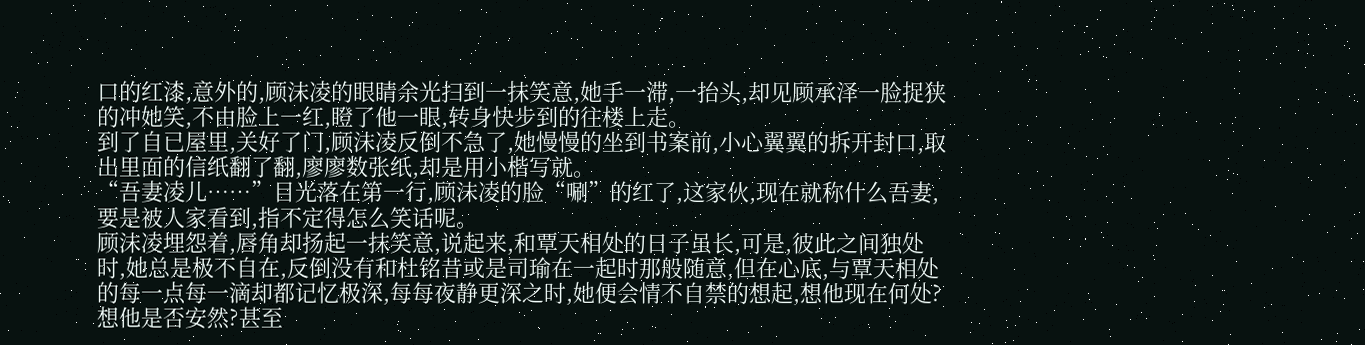口的红漆,意外的,顾沫凌的眼睛余光扫到一抹笑意,她手一滞,一抬头,却见顾承泽一脸捉狭的冲她笑,不由脸上一红,瞪了他一眼,转身快步到的往楼上走。
到了自已屋里,关好了门,顾沫凌反倒不急了,她慢慢的坐到书案前,小心翼翼的拆开封口,取出里面的信纸翻了翻,廖廖数张纸,却是用小楷写就。
“吾妻凌儿……”目光落在第一行,顾沫凌的脸“唰”的红了,这家伙,现在就称什么吾妻,要是被人家看到,指不定得怎么笑话呢。
顾沫凌埋怨着,唇角却扬起一抹笑意,说起来,和覃天相处的日子虽长,可是,彼此之间独处时,她总是极不自在,反倒没有和杜铭昔或是司瑜在一起时那般随意,但在心底,与覃天相处的每一点每一滴却都记忆极深,每每夜静更深之时,她便会情不自禁的想起,想他现在何处?想他是否安然?甚至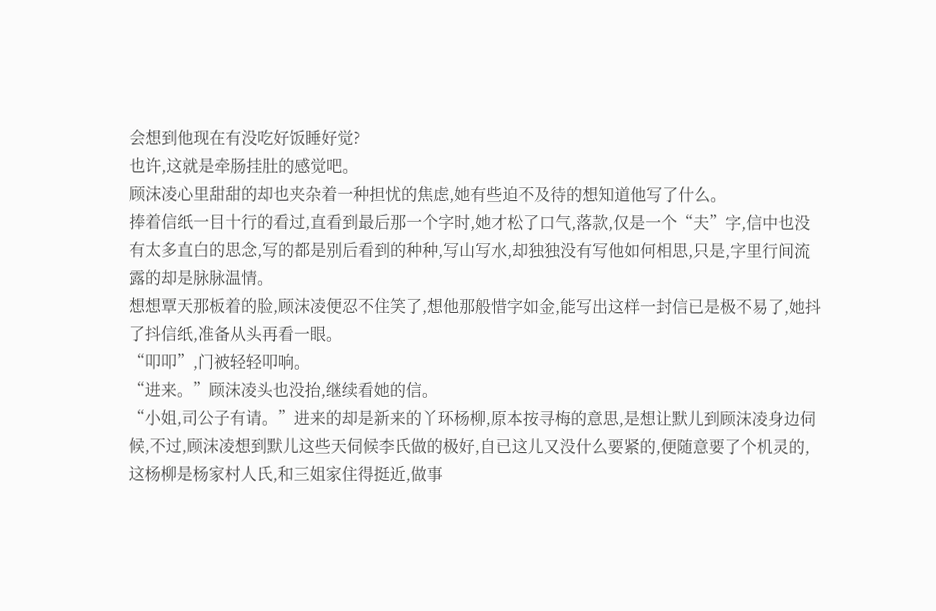会想到他现在有没吃好饭睡好觉?
也许,这就是牵肠挂肚的感觉吧。
顾沫凌心里甜甜的却也夹杂着一种担忧的焦虑,她有些迫不及待的想知道他写了什么。
捧着信纸一目十行的看过,直看到最后那一个字时,她才松了口气,落款,仅是一个“夫”字,信中也没有太多直白的思念,写的都是别后看到的种种,写山写水,却独独没有写他如何相思,只是,字里行间流露的却是脉脉温情。
想想覃天那板着的脸,顾沫凌便忍不住笑了,想他那般惜字如金,能写出这样一封信已是极不易了,她抖了抖信纸,准备从头再看一眼。
“叩叩”,门被轻轻叩响。
“进来。”顾沫凌头也没抬,继续看她的信。
“小姐,司公子有请。”进来的却是新来的丫环杨柳,原本按寻梅的意思,是想让默儿到顾沫凌身边伺候,不过,顾沫凌想到默儿这些天伺候李氏做的极好,自已这儿又没什么要紧的,便随意要了个机灵的,这杨柳是杨家村人氏,和三姐家住得挺近,做事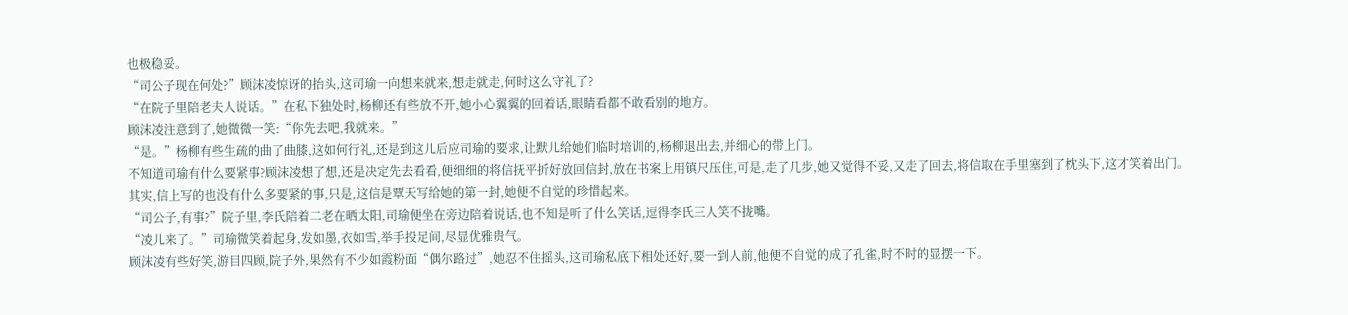也极稳妥。
“司公子现在何处?”顾沫凌惊讶的抬头,这司瑜一向想来就来,想走就走,何时这么守礼了?
“在院子里陪老夫人说话。”在私下独处时,杨柳还有些放不开,她小心翼翼的回着话,眼睛看都不敢看别的地方。
顾沫凌注意到了,她微微一笑:“你先去吧,我就来。”
“是。”杨柳有些生疏的曲了曲膝,这如何行礼,还是到这儿后应司瑜的要求,让默儿给她们临时培训的,杨柳退出去,并细心的带上门。
不知道司瑜有什么要紧事?顾沫凌想了想,还是决定先去看看,便细细的将信抚平折好放回信封,放在书案上用镇尺压住,可是,走了几步,她又觉得不妥,又走了回去,将信取在手里塞到了枕头下,这才笑着出门。
其实,信上写的也没有什么多要紧的事,只是,这信是覃天写给她的第一封,她便不自觉的珍惜起来。
“司公子,有事?”院子里,李氏陪着二老在晒太阳,司瑜便坐在旁边陪着说话,也不知是听了什么笑话,逗得李氏三人笑不拢嘴。
“凌儿来了。”司瑜微笑着起身,发如墨,衣如雪,举手投足间,尽显优雅贵气。
顾沫凌有些好笑,游目四顾,院子外,果然有不少如霞粉面“偶尔路过”,她忍不住摇头,这司瑜私底下相处还好,要一到人前,他便不自觉的成了孔雀,时不时的显摆一下。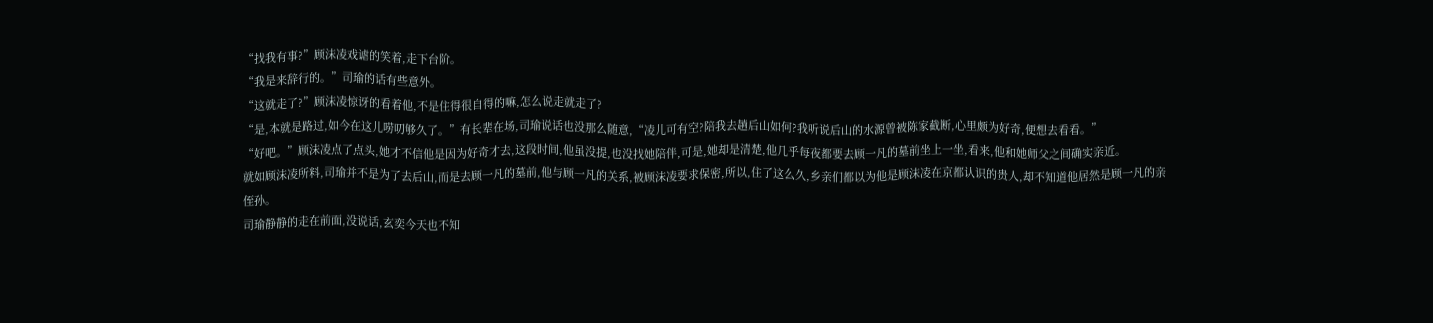“找我有事?”顾沫凌戏谑的笑着,走下台阶。
“我是来辞行的。”司瑜的话有些意外。
“这就走了?”顾沫凌惊讶的看着他,不是住得很自得的嘛,怎么说走就走了?
“是,本就是路过,如今在这儿唠叨够久了。”有长辈在场,司瑜说话也没那么随意,“凌儿可有空?陪我去趟后山如何?我听说后山的水源曾被陈家截断,心里颇为好奇,便想去看看。”
“好吧。”顾沫凌点了点头,她才不信他是因为好奇才去,这段时间,他虽没提,也没找她陪伴,可是,她却是清楚,他几乎每夜都要去顾一凡的墓前坐上一坐,看来,他和她师父之间确实亲近。
就如顾沫凌所料,司瑜并不是为了去后山,而是去顾一凡的墓前,他与顾一凡的关系,被顾沫凌要求保密,所以,住了这么久,乡亲们都以为他是顾沫凌在京都认识的贵人,却不知道他居然是顾一凡的亲侄孙。
司瑜静静的走在前面,没说话,玄奕今天也不知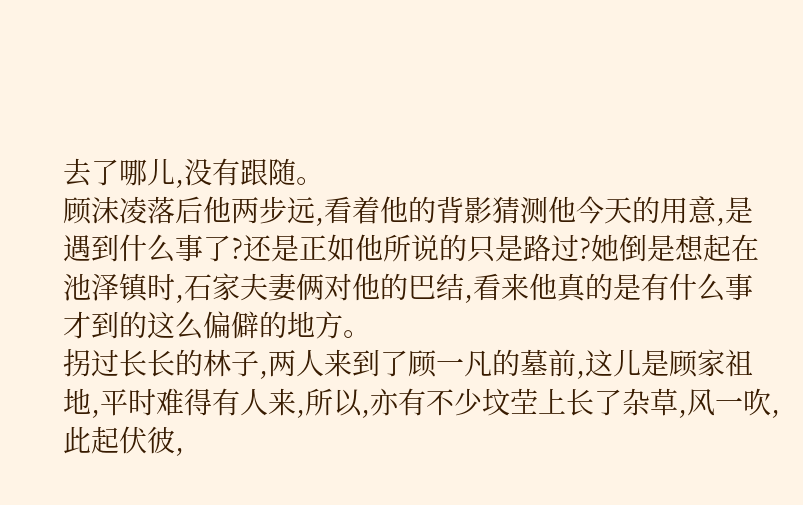去了哪儿,没有跟随。
顾沫凌落后他两步远,看着他的背影猜测他今天的用意,是遇到什么事了?还是正如他所说的只是路过?她倒是想起在池泽镇时,石家夫妻俩对他的巴结,看来他真的是有什么事才到的这么偏僻的地方。
拐过长长的林子,两人来到了顾一凡的墓前,这儿是顾家祖地,平时难得有人来,所以,亦有不少坟茔上长了杂草,风一吹,此起伏彼,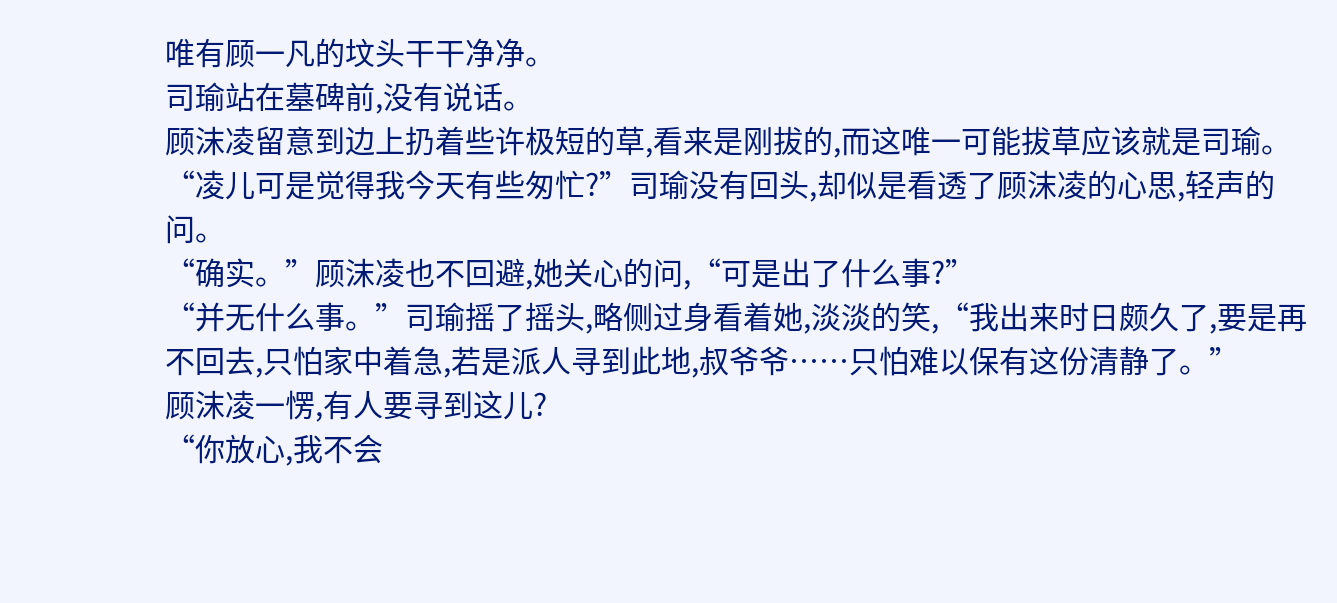唯有顾一凡的坟头干干净净。
司瑜站在墓碑前,没有说话。
顾沫凌留意到边上扔着些许极短的草,看来是刚拔的,而这唯一可能拔草应该就是司瑜。
“凌儿可是觉得我今天有些匆忙?”司瑜没有回头,却似是看透了顾沫凌的心思,轻声的问。
“确实。”顾沫凌也不回避,她关心的问,“可是出了什么事?”
“并无什么事。”司瑜摇了摇头,略侧过身看着她,淡淡的笑,“我出来时日颇久了,要是再不回去,只怕家中着急,若是派人寻到此地,叔爷爷……只怕难以保有这份清静了。”
顾沫凌一愣,有人要寻到这儿?
“你放心,我不会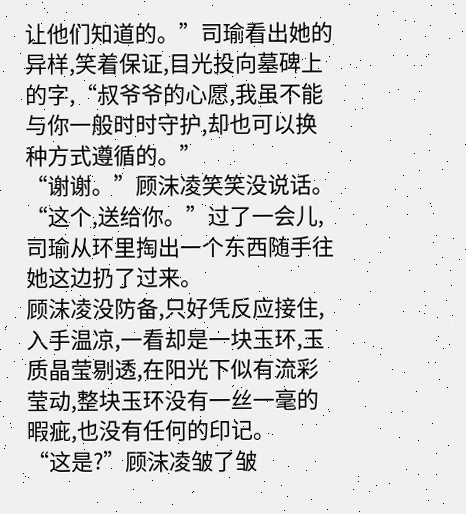让他们知道的。”司瑜看出她的异样,笑着保证,目光投向墓碑上的字,“叔爷爷的心愿,我虽不能与你一般时时守护,却也可以换种方式遵循的。”
“谢谢。”顾沫凌笑笑没说话。
“这个,送给你。”过了一会儿,司瑜从环里掏出一个东西随手往她这边扔了过来。
顾沫凌没防备,只好凭反应接住,入手温凉,一看却是一块玉环,玉质晶莹剔透,在阳光下似有流彩莹动,整块玉环没有一丝一毫的暇疵,也没有任何的印记。
“这是?”顾沫凌皱了皱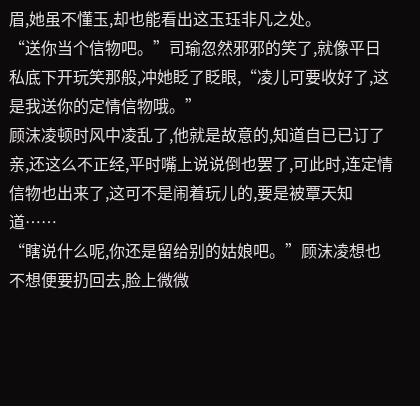眉,她虽不懂玉,却也能看出这玉珏非凡之处。
“送你当个信物吧。”司瑜忽然邪邪的笑了,就像平日私底下开玩笑那般,冲她眨了眨眼,“凌儿可要收好了,这是我送你的定情信物哦。”
顾沫凌顿时风中凌乱了,他就是故意的,知道自已已订了亲,还这么不正经,平时嘴上说说倒也罢了,可此时,连定情信物也出来了,这可不是闹着玩儿的,要是被覃天知道……
“瞎说什么呢,你还是留给别的姑娘吧。”顾沫凌想也不想便要扔回去,脸上微微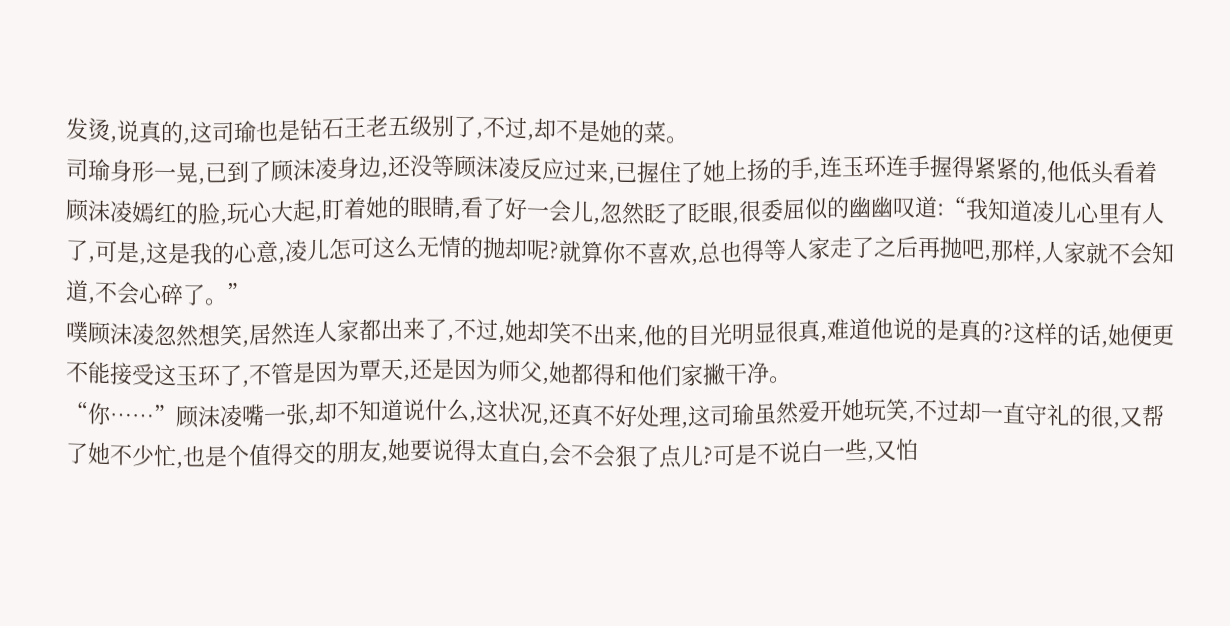发烫,说真的,这司瑜也是钻石王老五级别了,不过,却不是她的菜。
司瑜身形一晃,已到了顾沫凌身边,还没等顾沫凌反应过来,已握住了她上扬的手,连玉环连手握得紧紧的,他低头看着顾沫凌嫣红的脸,玩心大起,盯着她的眼睛,看了好一会儿,忽然眨了眨眼,很委屈似的幽幽叹道:“我知道凌儿心里有人了,可是,这是我的心意,凌儿怎可这么无情的抛却呢?就算你不喜欢,总也得等人家走了之后再抛吧,那样,人家就不会知道,不会心碎了。”
噗顾沫凌忽然想笑,居然连人家都出来了,不过,她却笑不出来,他的目光明显很真,难道他说的是真的?这样的话,她便更不能接受这玉环了,不管是因为覃天,还是因为师父,她都得和他们家撇干净。
“你……”顾沫凌嘴一张,却不知道说什么,这状况,还真不好处理,这司瑜虽然爱开她玩笑,不过却一直守礼的很,又帮了她不少忙,也是个值得交的朋友,她要说得太直白,会不会狠了点儿?可是不说白一些,又怕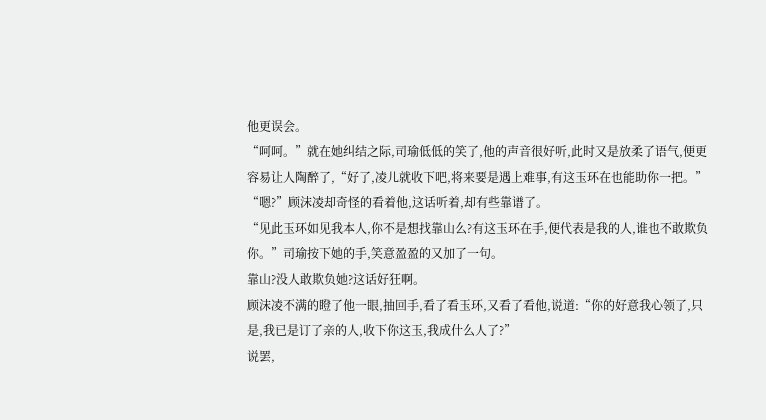他更误会。
“呵呵。”就在她纠结之际,司瑜低低的笑了,他的声音很好听,此时又是放柔了语气,便更容易让人陶醉了,“好了,凌儿就收下吧,将来要是遇上难事,有这玉环在也能助你一把。”
“嗯?”顾沫凌却奇怪的看着他,这话听着,却有些靠谱了。
“见此玉环如见我本人,你不是想找靠山么?有这玉环在手,便代表是我的人,谁也不敢欺负你。”司瑜按下她的手,笑意盈盈的又加了一句。
靠山?没人敢欺负她?这话好狂啊。
顾沫凌不满的瞪了他一眼,抽回手,看了看玉环,又看了看他,说道:“你的好意我心领了,只是,我已是订了亲的人,收下你这玉,我成什么人了?”
说罢,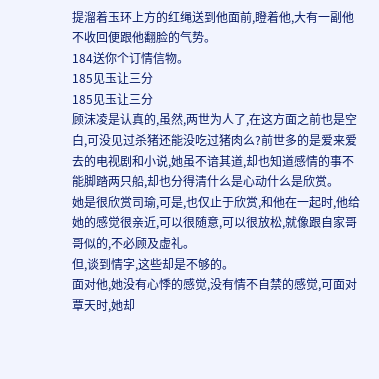提溜着玉环上方的红绳送到他面前,瞪着他,大有一副他不收回便跟他翻脸的气势。
184送你个订情信物。
185见玉让三分
185见玉让三分
顾沫凌是认真的,虽然,两世为人了,在这方面之前也是空白,可没见过杀猪还能没吃过猪肉么?前世多的是爱来爱去的电视剧和小说,她虽不谙其道,却也知道感情的事不能脚踏两只船,却也分得清什么是心动什么是欣赏。
她是很欣赏司瑜,可是,也仅止于欣赏,和他在一起时,他给她的感觉很亲近,可以很随意,可以很放松,就像跟自家哥哥似的,不必顾及虚礼。
但,谈到情字,这些却是不够的。
面对他,她没有心悸的感觉,没有情不自禁的感觉,可面对覃天时,她却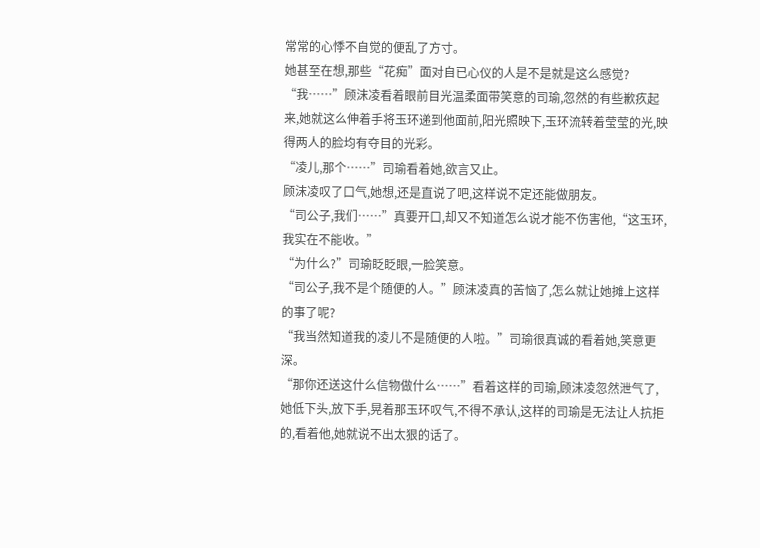常常的心悸不自觉的便乱了方寸。
她甚至在想,那些“花痴”面对自已心仪的人是不是就是这么感觉?
“我……”顾沫凌看着眼前目光温柔面带笑意的司瑜,忽然的有些歉疚起来,她就这么伸着手将玉环递到他面前,阳光照映下,玉环流转着莹莹的光,映得两人的脸均有夺目的光彩。
“凌儿,那个……”司瑜看着她,欲言又止。
顾沫凌叹了口气,她想,还是直说了吧,这样说不定还能做朋友。
“司公子,我们……”真要开口,却又不知道怎么说才能不伤害他,“这玉环,我实在不能收。”
“为什么?”司瑜眨眨眼,一脸笑意。
“司公子,我不是个随便的人。”顾沫凌真的苦恼了,怎么就让她摊上这样的事了呢?
“我当然知道我的凌儿不是随便的人啦。”司瑜很真诚的看着她,笑意更深。
“那你还送这什么信物做什么……”看着这样的司瑜,顾沫凌忽然泄气了,她低下头,放下手,晃着那玉环叹气,不得不承认,这样的司瑜是无法让人抗拒的,看着他,她就说不出太狠的话了。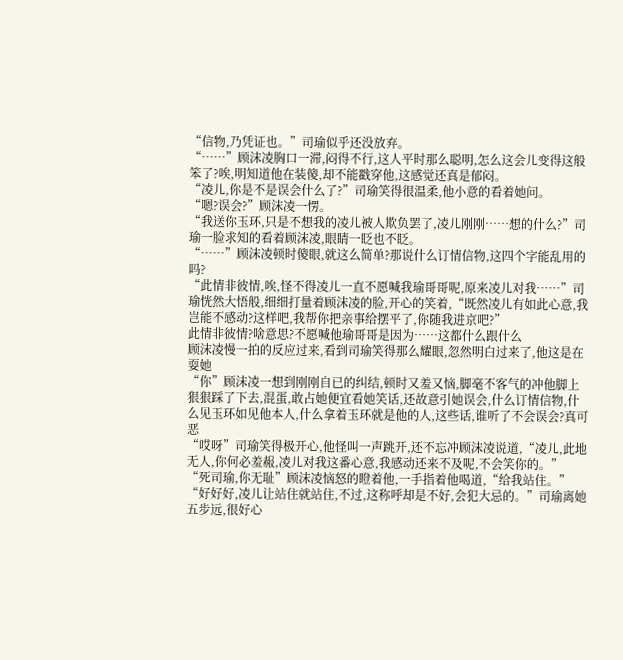“信物,乃凭证也。”司瑜似乎还没放弃。
“……”顾沫凌胸口一滞,闷得不行,这人平时那么聪明,怎么这会儿变得这般笨了?唉,明知道他在装傻,却不能戳穿他,这感觉还真是郁闷。
“凌儿,你是不是误会什么了?”司瑜笑得很温柔,他小意的看着她问。
“嗯?误会?”顾沫凌一愣。
“我送你玉环,只是不想我的凌儿被人欺负罢了,凌儿刚刚……想的什么?”司瑜一脸求知的看着顾沫凌,眼睛一眨也不眨。
“……”顾沫凌顿时傻眼,就这么简单?那说什么订情信物,这四个字能乱用的吗?
“此情非彼情,唉,怪不得凌儿一直不愿喊我瑜哥哥呢,原来凌儿对我……”司瑜恍然大悟般,细细打量着顾沫凌的脸,开心的笑着,“既然凌儿有如此心意,我岂能不感动?这样吧,我帮你把亲事给摆平了,你随我进京吧?”
此情非彼情?啥意思?不愿喊他瑜哥哥是因为……这都什么跟什么
顾沫凌慢一拍的反应过来,看到司瑜笑得那么耀眼,忽然明白过来了,他这是在耍她
“你”顾沫凌一想到刚刚自已的纠结,顿时又羞又恼,脚毫不客气的冲他脚上狠狠踩了下去,混蛋,敢占她便宜看她笑话,还故意引她误会,什么订情信物,什么见玉环如见他本人,什么拿着玉环就是他的人,这些话,谁听了不会误会?真可恶
“哎呀”司瑜笑得极开心,他怪叫一声跳开,还不忘冲顾沫凌说道,“凌儿,此地无人,你何必羞赧,凌儿对我这番心意,我感动还来不及呢,不会笑你的。”
“死司瑜,你无耻”顾沫凌恼怒的瞪着他,一手指着他喝道,“给我站住。”
“好好好,凌儿让站住就站住,不过,这称呼却是不好,会犯大忌的。”司瑜离她五步远,很好心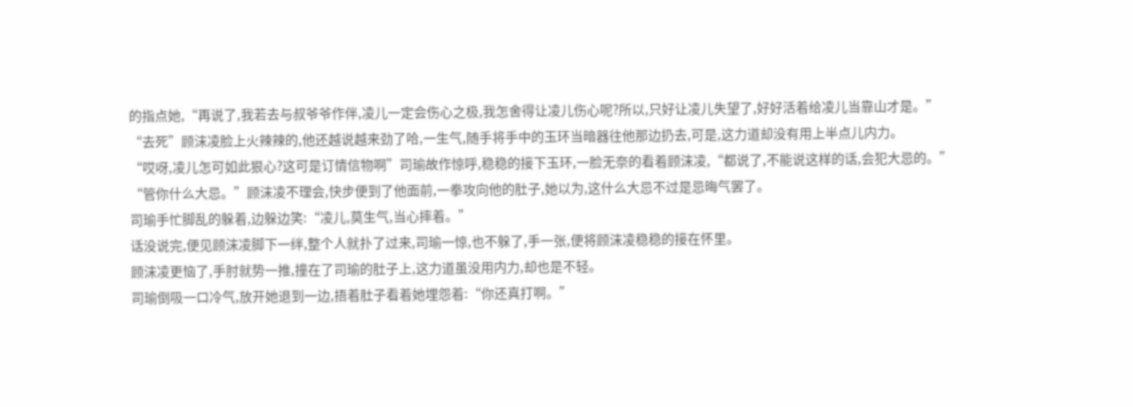的指点她,“再说了,我若去与叔爷爷作伴,凌儿一定会伤心之极,我怎舍得让凌儿伤心呢?所以,只好让凌儿失望了,好好活着给凌儿当靠山才是。”
“去死”顾沫凌脸上火辣辣的,他还越说越来劲了哈,一生气,随手将手中的玉环当暗器往他那边扔去,可是,这力道却没有用上半点儿内力。
“哎呀,凌儿怎可如此狠心?这可是订情信物啊”司瑜故作惊呼,稳稳的接下玉环,一脸无奈的看着顾沫凌,“都说了,不能说这样的话,会犯大忌的。”
“管你什么大忌。”顾沫凌不理会,快步便到了他面前,一拳攻向他的肚子,她以为,这什么大忌不过是忌晦气罢了。
司瑜手忙脚乱的躲着,边躲边笑:“凌儿,莫生气,当心摔着。”
话没说完,便见顾沫凌脚下一绊,整个人就扑了过来,司瑜一惊,也不躲了,手一张,便将顾沫凌稳稳的接在怀里。
顾沫凌更恼了,手肘就势一推,撞在了司瑜的肚子上,这力道虽没用内力,却也是不轻。
司瑜倒吸一口冷气,放开她退到一边,捂着肚子看着她埋怨着:“你还真打啊。”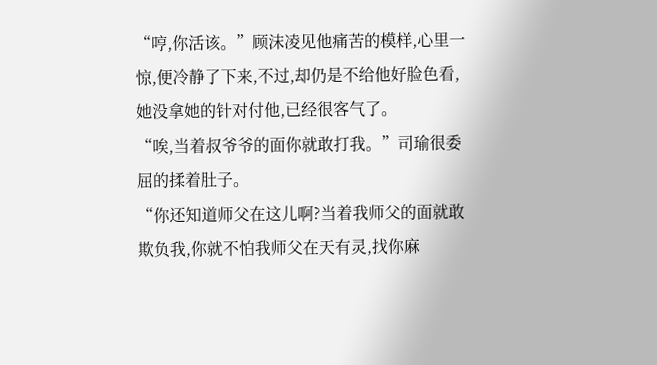“哼,你活该。”顾沫凌见他痛苦的模样,心里一惊,便冷静了下来,不过,却仍是不给他好脸色看,她没拿她的针对付他,已经很客气了。
“唉,当着叔爷爷的面你就敢打我。”司瑜很委屈的揉着肚子。
“你还知道师父在这儿啊?当着我师父的面就敢欺负我,你就不怕我师父在天有灵,找你麻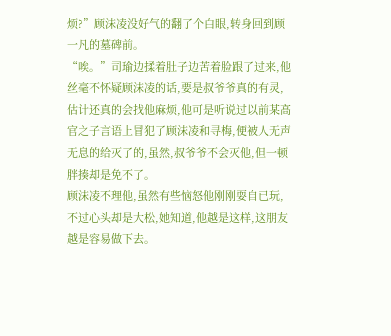烦?”顾沫凌没好气的翻了个白眼,转身回到顾一凡的墓碑前。
“唉。”司瑜边揉着肚子边苦着脸跟了过来,他丝毫不怀疑顾沫凌的话,要是叔爷爷真的有灵,估计还真的会找他麻烦,他可是听说过以前某高官之子言语上冒犯了顾沫凌和寻梅,便被人无声无息的给灭了的,虽然,叔爷爷不会灭他,但一顿胖揍却是免不了。
顾沫凌不理他,虽然有些恼怒他刚刚耍自已玩,不过心头却是大松,她知道,他越是这样,这朋友越是容易做下去。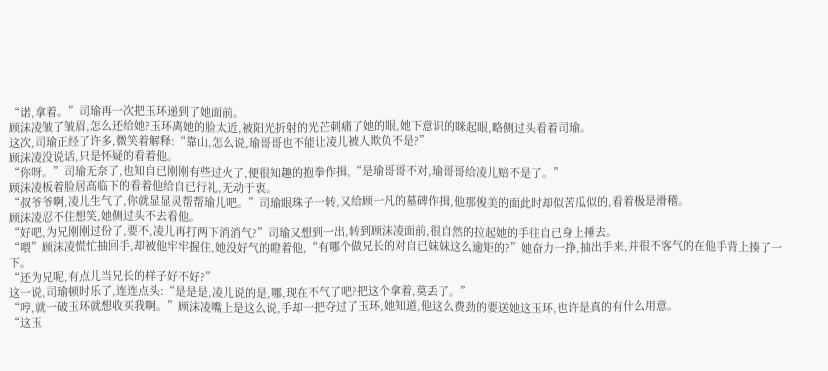“诺,拿着。”司瑜再一次把玉环递到了她面前。
顾沫凌皱了皱眉,怎么还给她?玉环离她的脸太近,被阳光折射的光芒刺痛了她的眼,她下意识的眯起眼,略侧过头看着司瑜。
这次,司瑜正经了许多,微笑着解释:“靠山,怎么说,瑜哥哥也不能让凌儿被人欺负不是?”
顾沫凌没说话,只是怀疑的看着他。
“你呀。”司瑜无奈了,也知自已刚刚有些过火了,便很知趣的抱拳作揖,“是瑜哥哥不对,瑜哥哥给凌儿赔不是了。”
顾沫凌板着脸居高临下的看着他给自已行礼,无动于衷。
“叔爷爷啊,凌儿生气了,你就显显灵帮帮瑜儿吧。”司瑜眼珠子一转,又给顾一凡的墓碑作揖,他那俊美的面此时却似苦瓜似的,看着极是滑稽。
顾沫凌忍不住想笑,她侧过头不去看他。
“好吧,为兄刚刚过份了,要不,凌儿再打两下消消气?”司瑜又想到一出,转到顾沫凌面前,很自然的拉起她的手往自已身上捶去。
“喂”顾沫凌慌忙抽回手,却被他牢牢握住,她没好气的瞪着他,“有哪个做兄长的对自已妹妹这么逾矩的?”她奋力一挣,抽出手来,并很不客气的在他手背上揍了一下。
“还为兄呢,有点儿当兄长的样子好不好?”
这一说,司瑜顿时乐了,连连点头:“是是是,凌儿说的是,哪,现在不气了吧?把这个拿着,莫丢了。”
“哼,就一破玉环就想收买我啊。”顾沫凌嘴上是这么说,手却一把夺过了玉环,她知道,他这么费劲的要送她这玉环,也许是真的有什么用意。
“这玉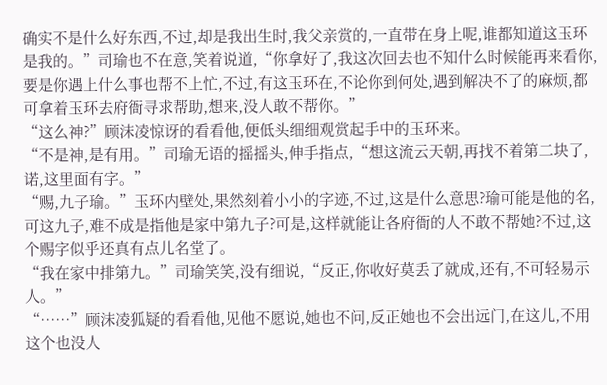确实不是什么好东西,不过,却是我出生时,我父亲赏的,一直带在身上呢,谁都知道这玉环是我的。”司瑜也不在意,笑着说道,“你拿好了,我这次回去也不知什么时候能再来看你,要是你遇上什么事也帮不上忙,不过,有这玉环在,不论你到何处,遇到解决不了的麻烦,都可拿着玉环去府衙寻求帮助,想来,没人敢不帮你。”
“这么神?”顾沫凌惊讶的看看他,便低头细细观赏起手中的玉环来。
“不是神,是有用。”司瑜无语的摇摇头,伸手指点,“想这流云天朝,再找不着第二块了,诺,这里面有字。”
“赐,九子瑜。”玉环内壁处,果然刻着小小的字迹,不过,这是什么意思?瑜可能是他的名,可这九子,难不成是指他是家中第九子?可是,这样就能让各府衙的人不敢不帮她?不过,这个赐字似乎还真有点儿名堂了。
“我在家中排第九。”司瑜笑笑,没有细说,“反正,你收好莫丢了就成,还有,不可轻易示人。”
“……”顾沫凌狐疑的看看他,见他不愿说,她也不问,反正她也不会出远门,在这儿,不用这个也没人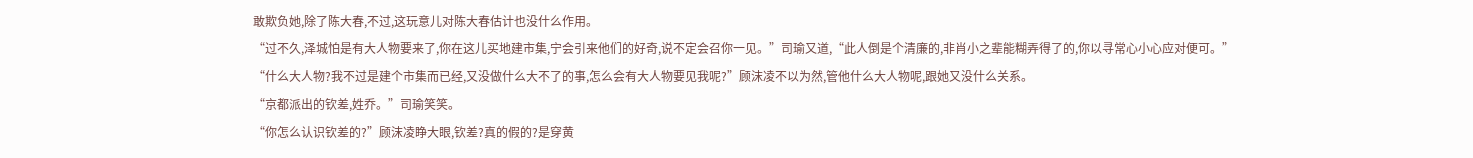敢欺负她,除了陈大春,不过,这玩意儿对陈大春估计也没什么作用。
“过不久,泽城怕是有大人物要来了,你在这儿买地建市集,宁会引来他们的好奇,说不定会召你一见。”司瑜又道,“此人倒是个清廉的,非肖小之辈能糊弄得了的,你以寻常心小心应对便可。”
“什么大人物?我不过是建个市集而已经,又没做什么大不了的事,怎么会有大人物要见我呢?”顾沫凌不以为然,管他什么大人物呢,跟她又没什么关系。
“京都派出的钦差,姓乔。”司瑜笑笑。
“你怎么认识钦差的?”顾沫凌睁大眼,钦差?真的假的?是穿黄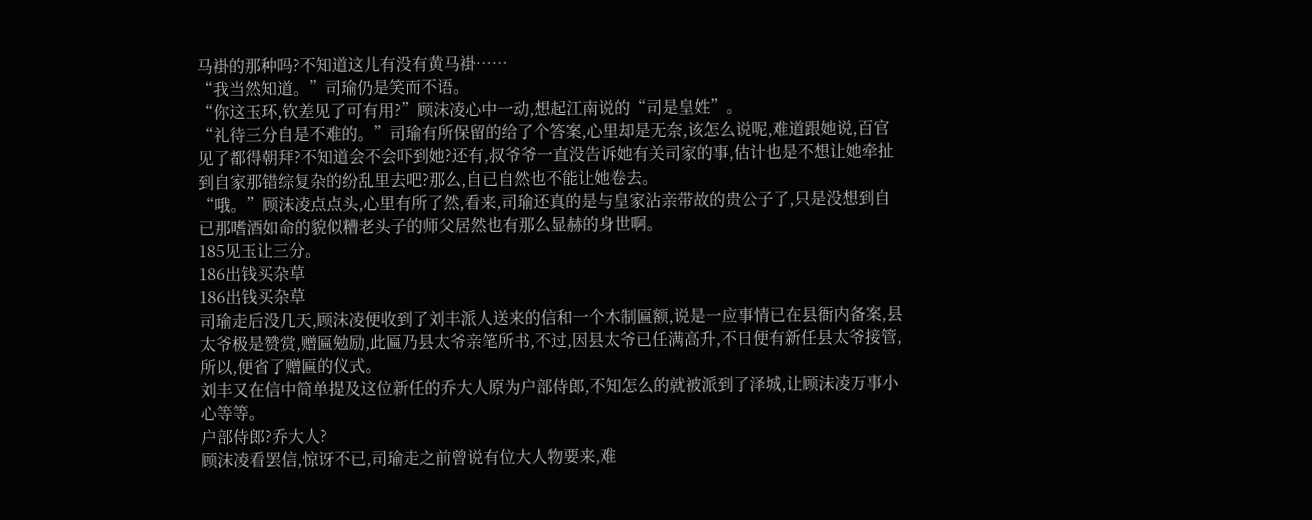马褂的那种吗?不知道这儿有没有黄马褂……
“我当然知道。”司瑜仍是笑而不语。
“你这玉环,钦差见了可有用?”顾沫凌心中一动,想起江南说的“司是皇姓”。
“礼待三分自是不难的。”司瑜有所保留的给了个答案,心里却是无奈,该怎么说呢,难道跟她说,百官见了都得朝拜?不知道会不会吓到她?还有,叔爷爷一直没告诉她有关司家的事,估计也是不想让她牵扯到自家那错综复杂的纷乱里去吧?那么,自已自然也不能让她卷去。
“哦。”顾沫凌点点头,心里有所了然,看来,司瑜还真的是与皇家沾亲带故的贵公子了,只是没想到自已那嗜酒如命的貌似糟老头子的师父居然也有那么显赫的身世啊。
185见玉让三分。
186出钱买杂草
186出钱买杂草
司瑜走后没几天,顾沫凌便收到了刘丰派人送来的信和一个木制匾额,说是一应事情已在县衙内备案,县太爷极是赞赏,赠匾勉励,此匾乃县太爷亲笔所书,不过,因县太爷已任满高升,不日便有新任县太爷接管,所以,便省了赠匾的仪式。
刘丰又在信中简单提及这位新任的乔大人原为户部侍郎,不知怎么的就被派到了泽城,让顾沫凌万事小心等等。
户部侍郎?乔大人?
顾沫凌看罢信,惊讶不已,司瑜走之前曾说有位大人物要来,难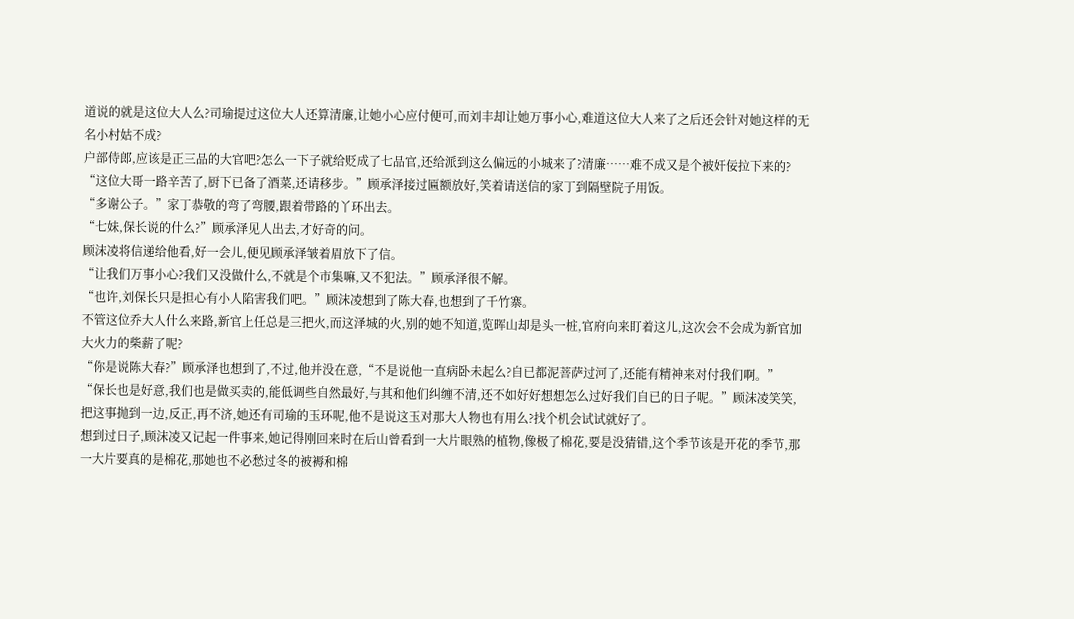道说的就是这位大人么?司瑜提过这位大人还算清廉,让她小心应付便可,而刘丰却让她万事小心,难道这位大人来了之后还会针对她这样的无名小村姑不成?
户部侍郎,应该是正三品的大官吧?怎么一下子就给贬成了七品官,还给派到这么偏远的小城来了?清廉……难不成又是个被奸佞拉下来的?
“这位大哥一路辛苦了,厨下已备了酒菜,还请移步。”顾承泽接过匾额放好,笑着请送信的家丁到隔壁院子用饭。
“多谢公子。”家丁恭敬的弯了弯腰,跟着带路的丫环出去。
“七妹,保长说的什么?”顾承泽见人出去,才好奇的问。
顾沫凌将信递给他看,好一会儿,便见顾承泽皱着眉放下了信。
“让我们万事小心?我们又没做什么,不就是个市集嘛,又不犯法。”顾承泽很不解。
“也许,刘保长只是担心有小人陷害我们吧。”顾沫凌想到了陈大春,也想到了千竹寨。
不管这位乔大人什么来路,新官上任总是三把火,而这泽城的火,别的她不知道,览晖山却是头一桩,官府向来盯着这儿,这次会不会成为新官加大火力的柴薪了呢?
“你是说陈大春?”顾承泽也想到了,不过,他并没在意,“不是说他一直病卧未起么?自已都泥菩萨过河了,还能有精神来对付我们啊。”
“保长也是好意,我们也是做买卖的,能低调些自然最好,与其和他们纠缠不清,还不如好好想想怎么过好我们自已的日子呢。”顾沫凌笑笑,把这事抛到一边,反正,再不济,她还有司瑜的玉环呢,他不是说这玉对那大人物也有用么?找个机会试试就好了。
想到过日子,顾沫凌又记起一件事来,她记得刚回来时在后山曾看到一大片眼熟的植物,像极了棉花,要是没猜错,这个季节该是开花的季节,那一大片要真的是棉花,那她也不必愁过冬的被褥和棉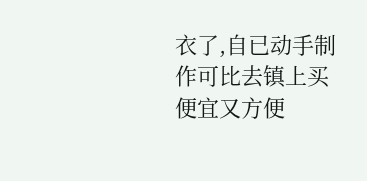衣了,自已动手制作可比去镇上买便宜又方便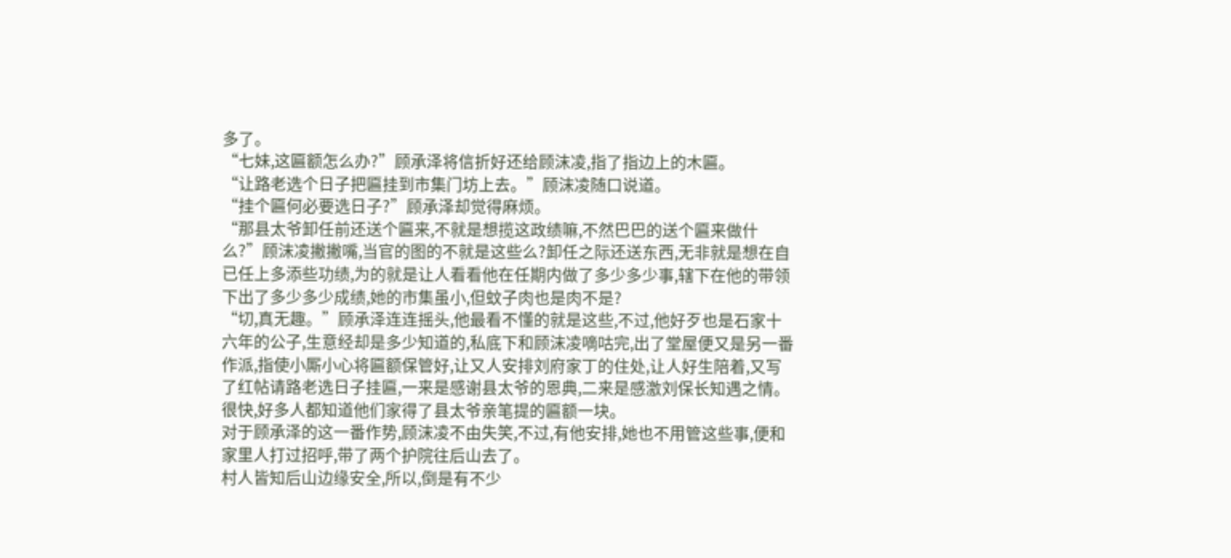多了。
“七妹,这匾额怎么办?”顾承泽将信折好还给顾沫凌,指了指边上的木匾。
“让路老选个日子把匾挂到市集门坊上去。”顾沫凌随口说道。
“挂个匾何必要选日子?”顾承泽却觉得麻烦。
“那县太爷卸任前还送个匾来,不就是想揽这政绩嘛,不然巴巴的送个匾来做什么?”顾沫凌撇撇嘴,当官的图的不就是这些么?卸任之际还送东西,无非就是想在自已任上多添些功绩,为的就是让人看看他在任期内做了多少多少事,辖下在他的带领下出了多少多少成绩,她的市集虽小,但蚊子肉也是肉不是?
“切,真无趣。”顾承泽连连摇头,他最看不懂的就是这些,不过,他好歹也是石家十六年的公子,生意经却是多少知道的,私底下和顾沫凌嘀咕完,出了堂屋便又是另一番作派,指使小厮小心将匾额保管好,让又人安排刘府家丁的住处,让人好生陪着,又写了红帖请路老选日子挂匾,一来是感谢县太爷的恩典,二来是感激刘保长知遇之情。
很快,好多人都知道他们家得了县太爷亲笔提的匾额一块。
对于顾承泽的这一番作势,顾沫凌不由失笑,不过,有他安排,她也不用管这些事,便和家里人打过招呼,带了两个护院往后山去了。
村人皆知后山边缘安全,所以,倒是有不少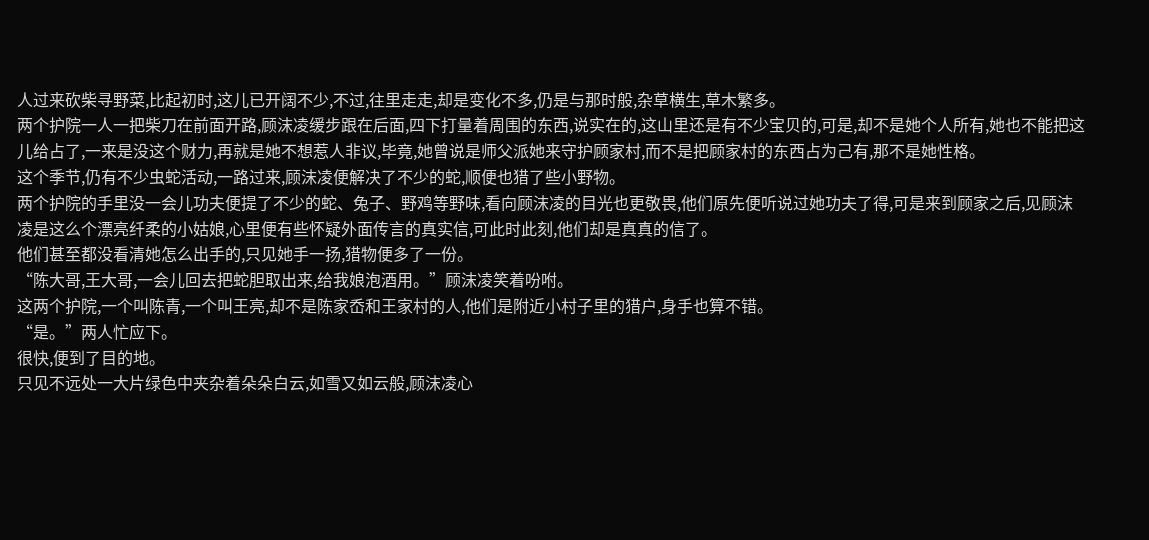人过来砍柴寻野菜,比起初时,这儿已开阔不少,不过,往里走走,却是变化不多,仍是与那时般,杂草横生,草木繁多。
两个护院一人一把柴刀在前面开路,顾沫凌缓步跟在后面,四下打量着周围的东西,说实在的,这山里还是有不少宝贝的,可是,却不是她个人所有,她也不能把这儿给占了,一来是没这个财力,再就是她不想惹人非议,毕竟,她曾说是师父派她来守护顾家村,而不是把顾家村的东西占为己有,那不是她性格。
这个季节,仍有不少虫蛇活动,一路过来,顾沫凌便解决了不少的蛇,顺便也猎了些小野物。
两个护院的手里没一会儿功夫便提了不少的蛇、兔子、野鸡等野味,看向顾沫凌的目光也更敬畏,他们原先便听说过她功夫了得,可是来到顾家之后,见顾沫凌是这么个漂亮纤柔的小姑娘,心里便有些怀疑外面传言的真实信,可此时此刻,他们却是真真的信了。
他们甚至都没看清她怎么出手的,只见她手一扬,猎物便多了一份。
“陈大哥,王大哥,一会儿回去把蛇胆取出来,给我娘泡酒用。”顾沫凌笑着吩咐。
这两个护院,一个叫陈青,一个叫王亮,却不是陈家岙和王家村的人,他们是附近小村子里的猎户,身手也算不错。
“是。”两人忙应下。
很快,便到了目的地。
只见不远处一大片绿色中夹杂着朵朵白云,如雪又如云般,顾沫凌心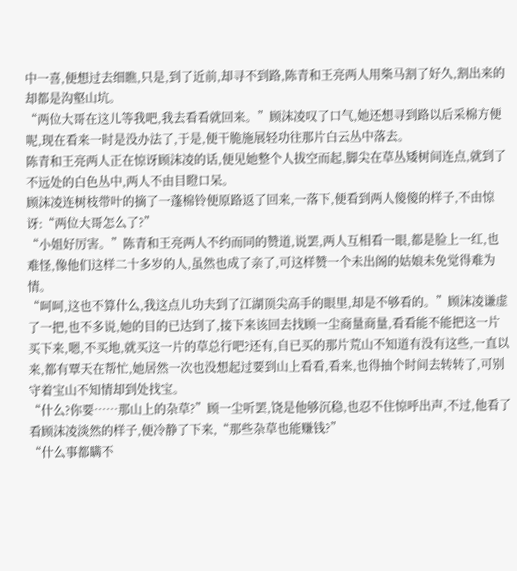中一喜,便想过去细瞧,只是,到了近前,却寻不到路,陈青和王亮两人用柴马割了好久,割出来的却都是沟壑山坑。
“两位大哥在这儿等我吧,我去看看就回来。”顾沫凌叹了口气,她还想寻到路以后采棉方便呢,现在看来一时是没办法了,于是,便干脆施展轻功往那片白云丛中落去。
陈青和王亮两人正在惊讶顾沫凌的话,便见她整个人拔空而起,脚尖在草丛矮树间连点,就到了不远处的白色丛中,两人不由目瞪口呆。
顾沫凌连树枝带叶的摘了一蓬棉铃便原路返了回来,一落下,便看到两人傻傻的样子,不由惊讶:“两位大哥怎么了?”
“小姐好厉害。”陈青和王亮两人不约而同的赞道,说罢,两人互相看一眼,都是脸上一红,也难怪,像他们这样二十多岁的人,虽然也成了亲了,可这样赞一个未出阁的姑娘未免觉得难为情。
“呵呵,这也不算什么,我这点儿功夫到了江湖顶尖高手的眼里,却是不够看的。”顾沫凌谦虚了一把,也不多说,她的目的已达到了,接下来该回去找顾一尘商量商量,看看能不能把这一片买下来,嗯,不买地,就买这一片的草总行吧?还有,自已买的那片荒山不知道有没有这些,一直以来,都有覃天在帮忙,她居然一次也没想起过要到山上看看,看来,也得抽个时间去转转了,可别守着宝山不知情却到处找宝。
“什么?你要……那山上的杂草?”顾一尘听罢,饶是他够沉稳,也忍不住惊呼出声,不过,他看了看顾沫凌淡然的样子,便冷静了下来,“那些杂草也能赚钱?”
“什么事都瞒不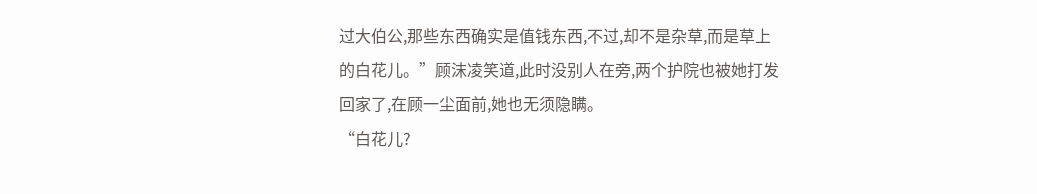过大伯公,那些东西确实是值钱东西,不过,却不是杂草,而是草上的白花儿。”顾沫凌笑道,此时没别人在旁,两个护院也被她打发回家了,在顾一尘面前,她也无须隐瞒。
“白花儿?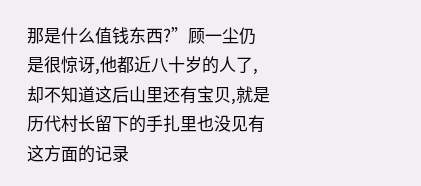那是什么值钱东西?”顾一尘仍是很惊讶,他都近八十岁的人了,却不知道这后山里还有宝贝,就是历代村长留下的手扎里也没见有这方面的记录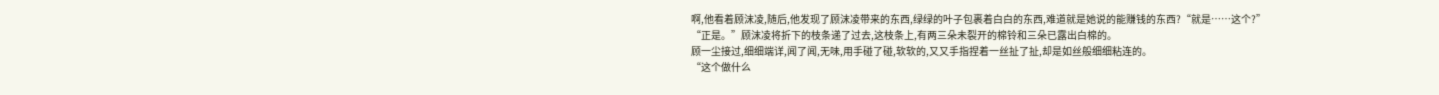啊,他看着顾沫凌,随后,他发现了顾沫凌带来的东西,绿绿的叶子包裹着白白的东西,难道就是她说的能赚钱的东西?“就是……这个?”
“正是。”顾沫凌将折下的枝条递了过去,这枝条上,有两三朵未裂开的棉铃和三朵已露出白棉的。
顾一尘接过,细细端详,闻了闻,无味,用手碰了碰,软软的,又又手指捏着一丝扯了扯,却是如丝般细细粘连的。
“这个做什么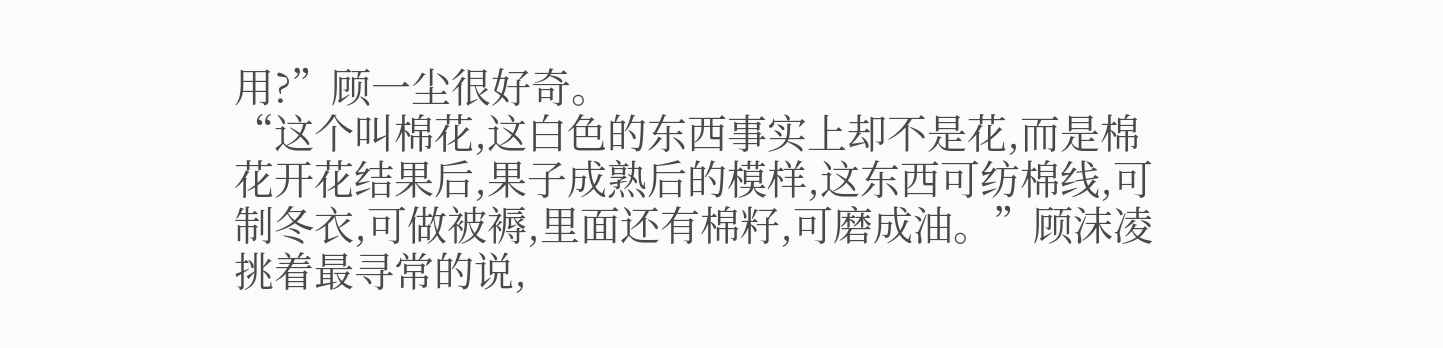用?”顾一尘很好奇。
“这个叫棉花,这白色的东西事实上却不是花,而是棉花开花结果后,果子成熟后的模样,这东西可纺棉线,可制冬衣,可做被褥,里面还有棉籽,可磨成油。”顾沫凌挑着最寻常的说,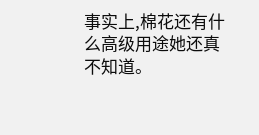事实上,棉花还有什么高级用途她还真不知道。